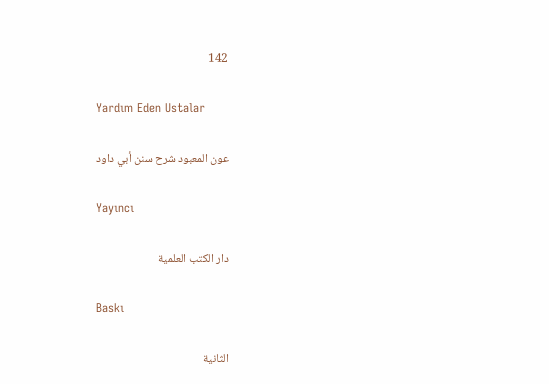142

Yardım Eden Ustalar

عون المعبود شرح سنن أبي داود

Yayıncı

دار الكتب العلمية

Baskı

الثانية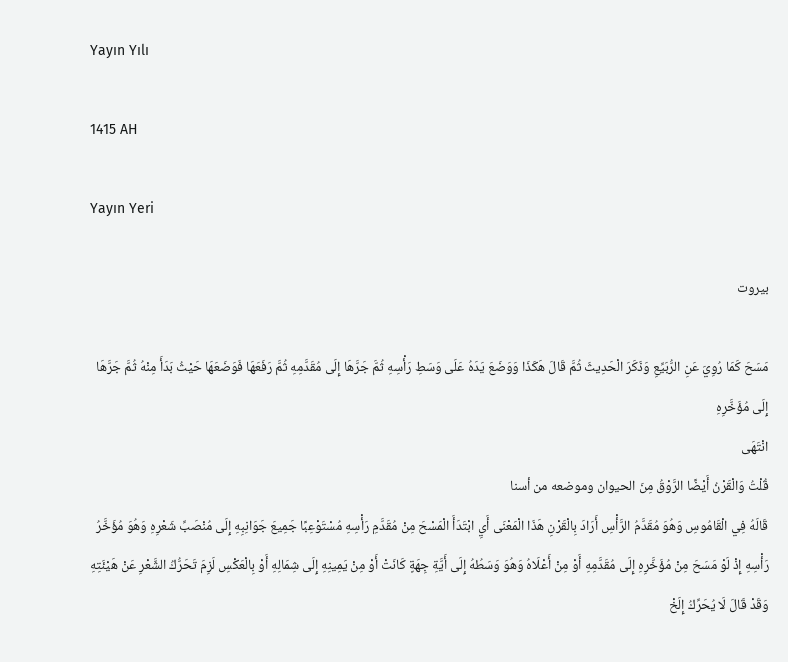Yayın Yılı

1415 AH

Yayın Yeri

بيروت

مَسَحَ كَمَا رُوِيَ عَنِ الرُّبَيِّعِ وَذَكَرَ الْحَدِيثَ ثُمَّ قَالَ هَكَذَا وَوَضَعَ يَدَهُ عَلَى وَسَطِ رَأْسِهِ ثُمَّ جَرَّهَا إِلَى مُقَدَّمِهِ ثُمَّ رَفَعَهَا فَوَضَعَهَا حَيْثُ بَدَأَ مِنْهُ ثُمَّ جَرَّهَا إِلَى مُؤَخَّرِهِ
انْتَهَى
قُلْتُ وَالْقَرْنُ أَيْضًا الرَّوْقُ مِنَ الحيوان وموضعه من أسنا
قَالَهُ فِي الْقَامُوسِ وَهُوَ مُقَدَّمُ الرَّأْسِ أَرَادَ بِالْقَرْنِ هَذَا الْمَعْنَى أَيِ ابْتَدَأَ الْمَسْحَ مِنْ مُقَدَّمِ رَأْسِهِ مُسْتَوْعِبًا جَمِيعَ جَوَانِبِهِ إِلَى مُنْصَبِّ شَعْرِهِ وَهُوَ مُؤَخَّرُ رَأْسِهِ إِذْ لَوْ مَسَحَ مِنْ مُؤَخَّرِهِ إِلَى مُقَدَّمِهِ أَوْ مِنْ أَعْلَاهُ وَهُوَ وَسَطُهُ إِلَى أَيَّةِ جِهَةٍ كَانَتْ أَوْ مِنْ يَمِينِهِ إِلَى شِمَالِهِ أَوْ بِالْعَكْسِ لَزِمَ تَحَرُّكُ الشَّعْرِ عَنْ هَيْئَتِهِ وَقَدْ قَالَ لَا يُحَرِّكُ إِلَخْ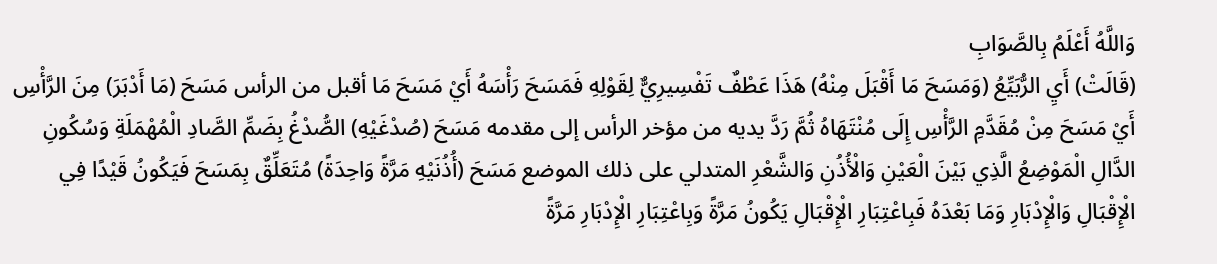وَاللَّهُ أَعْلَمُ بِالصَّوَابِ
(قَالَتْ) أَيِ الرُّبَيِّعُ (وَمَسَحَ مَا أَقْبَلَ مِنْهُ) هَذَا عَطْفٌ تَفْسِيرِيٌّ لِقَوْلِهِ فَمَسَحَ رَأْسَهُ أَيْ مَسَحَ مَا أقبل من الرأس مَسَحَ (مَا أَدْبَرَ) مِنَ الرَّأْسِ أَيْ مَسَحَ مِنْ مُقَدَّمِ الرَّأْسِ إِلَى مُنْتَهَاهُ ثُمَّ رَدَّ يديه من مؤخر الرأس إلى مقدمه مَسَحَ (صُدْغَيْهِ) الصُّدْغُ بِضَمِّ الصَّادِ الْمُهْمَلَةِ وَسُكُونِ الدَّالِ الْمَوْضِعُ الَّذِي بَيْنَ الْعَيْنِ وَالْأُذُنِ وَالشَّعْرِ المتدلي على ذلك الموضع مَسَحَ (أُذُنَيْهِ مَرَّةً وَاحِدَةً) مُتَعَلِّقٌ بِمَسَحَ فَيَكُونُ قَيْدًا فِي الْإِقْبَالِ وَالْإِدْبَارِ وَمَا بَعْدَهُ فَبِاعْتِبَارِ الْإِقْبَالِ يَكُونُ مَرَّةً وَبِاعْتِبَارِ الْإِدْبَارِ مَرَّةً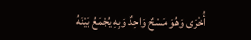أُخْرَى وَهُوَ مَسْحٌ وَاحِدٌ وَبِهِ يُجْمَعُ بَيْنَهُ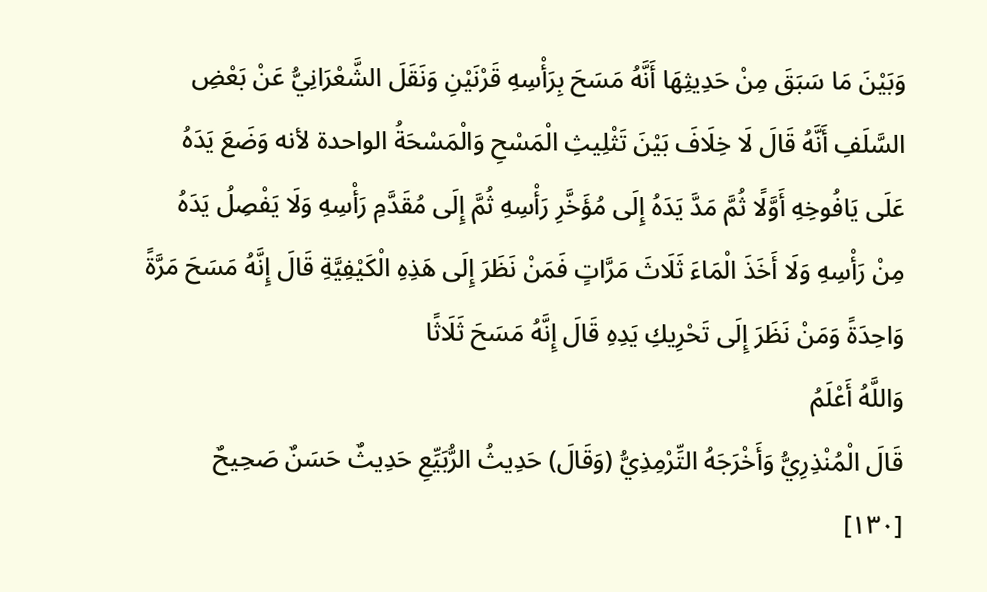وَبَيْنَ مَا سَبَقَ مِنْ حَدِيثِهَا أَنَّهُ مَسَحَ بِرَأْسِهِ قَرْنَيْنِ وَنَقَلَ الشَّعْرَانِيُّ عَنْ بَعْضِ السَّلَفِ أَنَّهُ قَالَ لَا خِلَافَ بَيْنَ تَثْلِيثِ الْمَسْحِ وَالْمَسْحَةُ الواحدة لأنه وَضَعَ يَدَهُ عَلَى يَافُوخِهِ أَوَّلًا ثُمَّ مَدَّ يَدَهُ إِلَى مُؤَخَّرِ رَأْسِهِ ثُمَّ إِلَى مُقَدَّمِ رَأْسِهِ وَلَا يَفْصِلُ يَدَهُ مِنْ رَأْسِهِ وَلَا أَخَذَ الْمَاءَ ثَلَاثَ مَرَّاتٍ فَمَنْ نَظَرَ إِلَى هَذِهِ الْكَيْفِيَّةِ قَالَ إِنَّهُ مَسَحَ مَرَّةً وَاحِدَةً وَمَنْ نَظَرَ إِلَى تَحْرِيكِ يَدِهِ قَالَ إِنَّهُ مَسَحَ ثَلَاثًا
وَاللَّهُ أَعْلَمُ
قَالَ الْمُنْذِرِيُّ وَأَخْرَجَهُ التِّرْمِذِيُّ (وَقَالَ) حَدِيثُ الرُّبَيِّعِ حَدِيثٌ حَسَنٌ صَحِيحٌ
[١٣٠]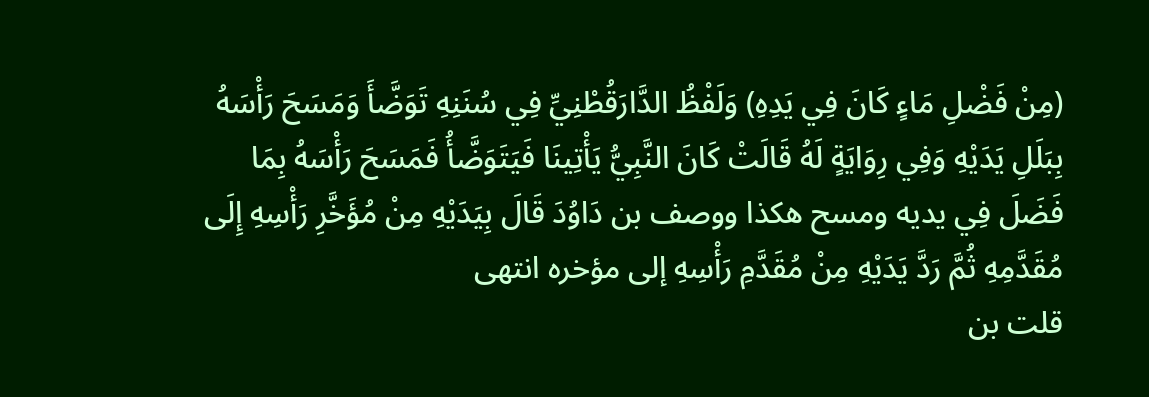(مِنْ فَضْلِ مَاءٍ كَانَ فِي يَدِهِ) وَلَفْظُ الدَّارَقُطْنِيِّ فِي سُنَنِهِ تَوَضَّأَ وَمَسَحَ رَأْسَهُ بِبَلَلِ يَدَيْهِ وَفِي رِوَايَةٍ لَهُ قَالَتْ كَانَ النَّبِيُّ يَأْتِينَا فَيَتَوَضَّأُ فَمَسَحَ رَأْسَهُ بِمَا فَضَلَ فِي يديه ومسح هكذا ووصف بن دَاوُدَ قَالَ بِيَدَيْهِ مِنْ مُؤَخَّرِ رَأْسِهِ إِلَى مُقَدَّمِهِ ثُمَّ رَدَّ يَدَيْهِ مِنْ مُقَدَّمِ رَأْسِهِ إلى مؤخره انتهى
قلت بن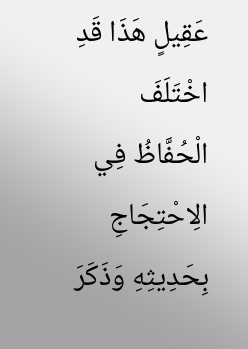عَقِيلٍ هَذَا قَدِ اخْتَلَفَ الْحُفَّاظُ فِي الِاحْتِجَاجِ بِحَدِيثِهِ وَذَكَرَ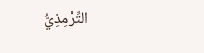التِّرْمِذِيُّ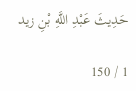حَدِيثَ عَبْدِ اللَّهِ بْنِ زيد

1 / 150